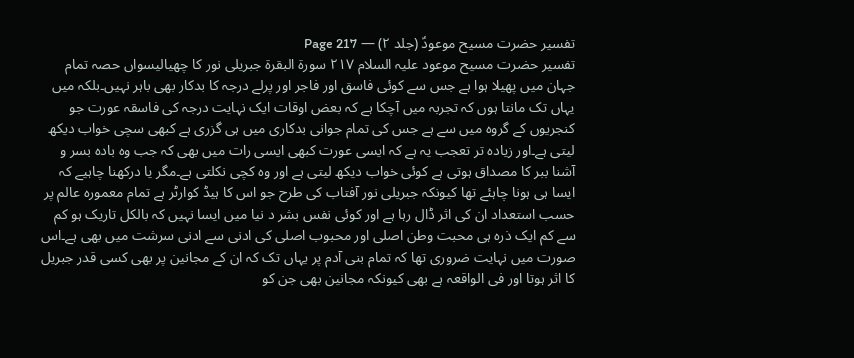تفسیر حضرت مسیح موعودؑ (جلد ۲) — Page 217
تفسیر حضرت مسیح موعود علیہ السلام ۲۱۷ سورة البقرة جبریلی نور کا چھیالیسواں حصہ تمام جہان میں پھیلا ہوا ہے جس سے کوئی فاسق اور فاجر اور پرلے درجہ کا بدکار بھی باہر نہیں۔بلکہ میں یہاں تک مانتا ہوں کہ تجربہ میں آچکا ہے کہ بعض اوقات ایک نہایت درجہ کی فاسقہ عورت جو کنجریوں کے گروہ میں سے ہے جس کی تمام جوانی بدکاری میں ہی گزری ہے کبھی سچی خواب دیکھ لیتی ہے۔اور زیادہ تر تعجب یہ ہے کہ ایسی عورت کبھی ایسی رات میں بھی کہ جب وہ بادہ بسر و آشنا ببر کا مصداق ہوتی ہے کوئی خواب دیکھ لیتی ہے اور وہ کچی نکلتی ہے۔مگر یا درکھنا چاہیے کہ ایسا ہی ہونا چاہئے تھا کیونکہ جبریلی نور آفتاب کی طرح جو اس کا ہیڈ کوارٹر ہے تمام معمورہ عالم پر حسب استعداد ان کی اثر ڈال رہا ہے اور کوئی نفس بشر د نیا میں ایسا نہیں کہ بالکل تاریک ہو کم سے کم ایک ذرہ ہی محبت وطن اصلی اور محبوب اصلی کی ادنی سے ادنی سرشت میں بھی ہے۔اس صورت میں نہایت ضروری تھا کہ تمام بنی آدم پر یہاں تک کہ ان کے مجانین پر بھی کسی قدر جبریل کا اثر ہوتا اور فی الواقعہ ہے بھی کیونکہ مجانین بھی جن کو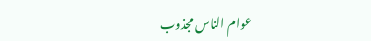عوام الناس مجذوب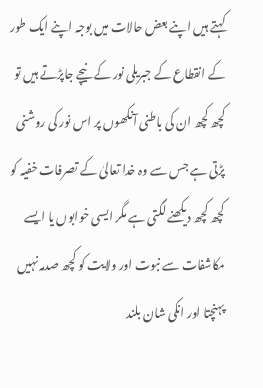کہتے ہیں اپنے بعض حالات میں بوجہ اپنے ایک طور کے انقطاع کے جبریلی نور کے نیچے جاپڑتے ہیں تو کچھ کچھ ان کی باطنی آنکھوں پر اس نور کی روشنی پڑتی ہے جس سے وہ خدا تعالیٰ کے تصرفات خفیہ کو کچھ کچھ دیکھنے لگتی ہے مگر ایسی خوابوں یا ایسے مکاشفات سے نبوت اور ولایت کو کچھ صدمہ نہیں پہنچتا اور انکی شان بلند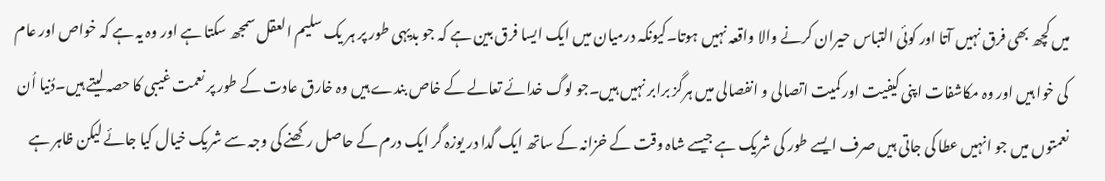میں کچھ بھی فرق نہیں آتا اور کوئی التباس حیران کرنے والا واقعہ نہیں ہوتا۔کیونکہ درمیان میں ایک ایسا فرق بین ہے کہ جو بدیہی طور پر ہر یک سلیم العقل سمجھ سکتا ہے اور وہ یہ ہے کہ خواص اور عام کی خوا ہیں اور وہ مکاشفات اپنی کیفیت اور کمیت اتصالی و انفصالی میں ہرگز برابر نہیں ہیں۔جو لوگ خدائے تعالے کے خاص بندے ہیں وہ خارق عادت کے طور پر نعمت غیبی کا حصہ لیتے ہیں۔دُنیا اُن نعمتوں میں جو انہیں عطا کی جاتی ہیں صرف ایسے طور کی شریک ہے جیسے شاہ وقت کے خزانہ کے ساتھ ایک گدا در یوزہ گر ایک درم کے حاصل رکھنے کی وجہ سے شریک خیال کیا جائے لیکن ظاہر ہے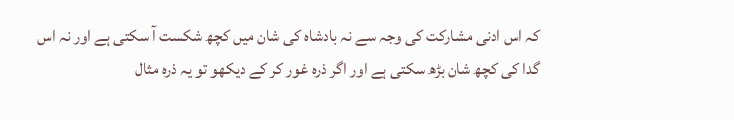کہ اس ادنی مشارکت کی وجہ سے نہ بادشاہ کی شان میں کچھ شکست آ سکتی ہے اور نہ اس گدا کی کچھ شان بڑھ سکتی ہے اور اگر ذرہ غور کر کے دیکھو تو یہ ذرہ مثال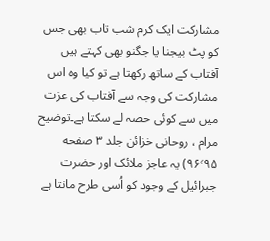مشارکت ایک کرم شب تاب بھی جس کو پٹ بیجنا یا جگنو بھی کہتے ہیں آفتاب کے ساتھ رکھتا ہے تو کیا وہ اس مشارکت کی وجہ سے آفتاب کی عزت میں سے کوئی حصہ لے سکتا ہے۔توضیح مرام ، روحانی خزائن جلد ۳ صفحه ۹۶٬۹۵) یہ عاجز ملائک اور حضرت جبرائیل کے وجود کو اُسی طرح مانتا ہے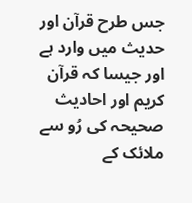جس طرح قرآن اور حدیث میں وارد ہے اور جیسا کہ قرآن کریم اور احادیث صحیحہ کی رُو سے ملائک کے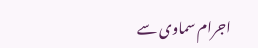اجرام سماوی سے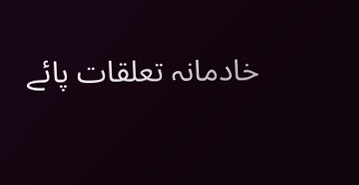خادمانہ تعلقات پائے